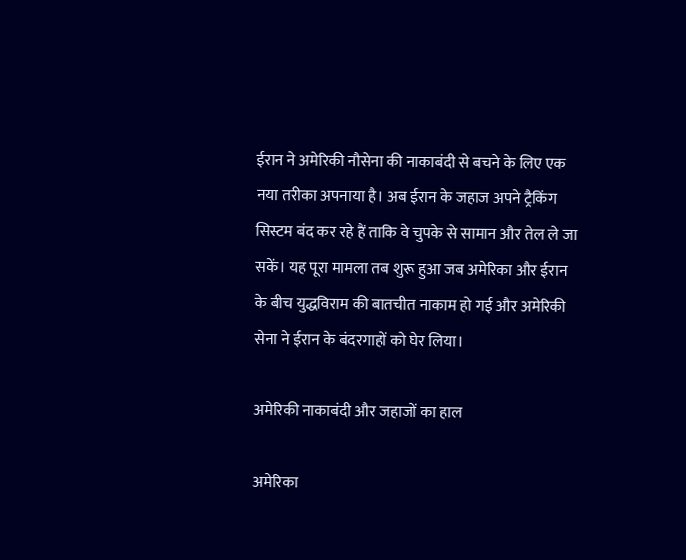ईरान ने अमेरिकी नौसेना की नाकाबंदी से बचने के लिए एक नया तरीका अपनाया है। अब ईरान के जहाज अपने ट्रैकिंग सिस्टम बंद कर रहे हैं ताकि वे चुपके से सामान और तेल ले जा सकें। यह पूरा मामला तब शुरू हुआ जब अमेरिका और ईरान के बीच युद्धविराम की बातचीत नाकाम हो गई और अमेरिकी सेना ने ईरान के बंदरगाहों को घेर लिया।

अमेरिकी नाकाबंदी और जहाजों का हाल

अमेरिका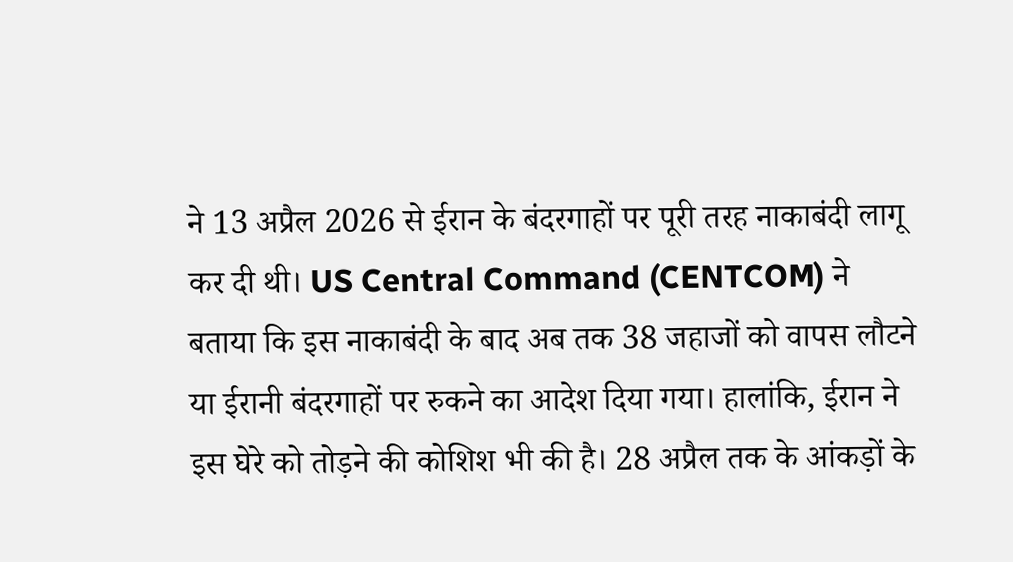ने 13 अप्रैल 2026 से ईरान के बंदरगाहों पर पूरी तरह नाकाबंदी लागू कर दी थी। US Central Command (CENTCOM) ने बताया कि इस नाकाबंदी के बाद अब तक 38 जहाजों को वापस लौटने या ईरानी बंदरगाहों पर रुकने का आदेश दिया गया। हालांकि, ईरान ने इस घेरे को तोड़ने की कोशिश भी की है। 28 अप्रैल तक के आंकड़ों के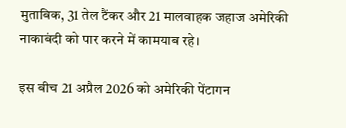मुताबिक, 31 तेल टैंकर और 21 मालवाहक जहाज अमेरिकी नाकाबंदी को पार करने में कामयाब रहे।

इस बीच 21 अप्रैल 2026 को अमेरिकी पेंटागन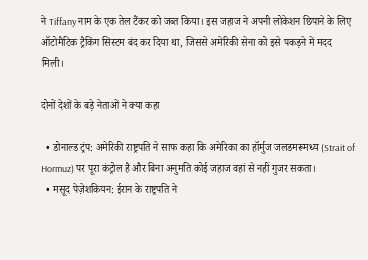ने Tiffany नाम के एक तेल टैंकर को जब्त किया। इस जहाज ने अपनी लोकेशन छिपाने के लिए ऑटोमैटिक ट्रैकिंग सिस्टम बंद कर दिया था, जिससे अमेरिकी सेना को इसे पकड़ने में मदद मिली।

दोनों देशों के बड़े नेताओं ने क्या कहा

  • डोनाल्ड ट्रंप: अमेरिकी राष्ट्रपति ने साफ कहा कि अमेरिका का हॉर्मुज जलडमरूमध्य (Strait of Hormuz) पर पूरा कंट्रोल है और बिना अनुमति कोई जहाज वहां से नहीं गुजर सकता।
  • मसूद पेज़ेशकियन: ईरान के राष्ट्रपति ने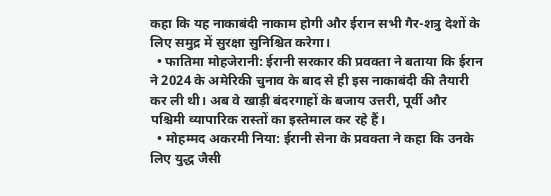कहा कि यह नाकाबंदी नाकाम होगी और ईरान सभी गैर-शत्रु देशों के लिए समुद्र में सुरक्षा सुनिश्चित करेगा।
  • फातिमा मोहजेरानी: ईरानी सरकार की प्रवक्ता ने बताया कि ईरान ने 2024 के अमेरिकी चुनाव के बाद से ही इस नाकाबंदी की तैयारी कर ली थी। अब वे खाड़ी बंदरगाहों के बजाय उत्तरी, पूर्वी और पश्चिमी व्यापारिक रास्तों का इस्तेमाल कर रहे हैं।
  • मोहम्मद अकरमी निया: ईरानी सेना के प्रवक्ता ने कहा कि उनके लिए युद्ध जैसी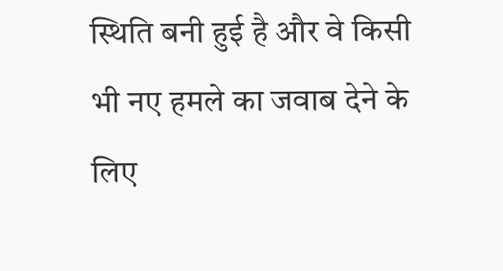स्थिति बनी हुई है और वे किसी भी नए हमले का जवाब देने के लिए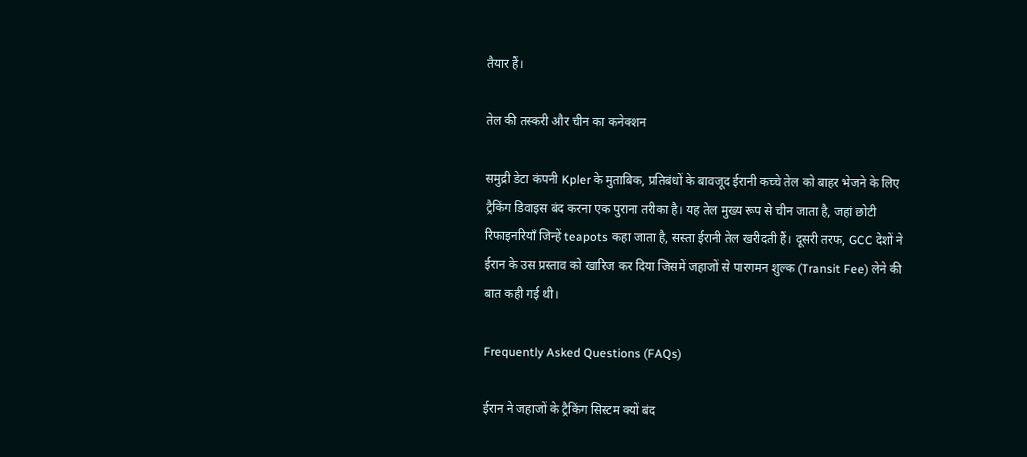तैयार हैं।

तेल की तस्करी और चीन का कनेक्शन

समुद्री डेटा कंपनी Kpler के मुताबिक, प्रतिबंधों के बावजूद ईरानी कच्चे तेल को बाहर भेजने के लिए ट्रैकिंग डिवाइस बंद करना एक पुराना तरीका है। यह तेल मुख्य रूप से चीन जाता है, जहां छोटी रिफाइनरियाँ जिन्हें teapots कहा जाता है, सस्ता ईरानी तेल खरीदती हैं। दूसरी तरफ, GCC देशों ने ईरान के उस प्रस्ताव को खारिज कर दिया जिसमें जहाजों से पारगमन शुल्क (Transit Fee) लेने की बात कही गई थी।

Frequently Asked Questions (FAQs)

ईरान ने जहाजों के ट्रैकिंग सिस्टम क्यों बंद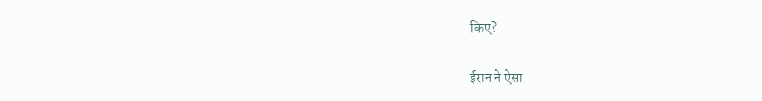किए?

ईरान ने ऐसा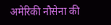अमेरिकी नौसेना की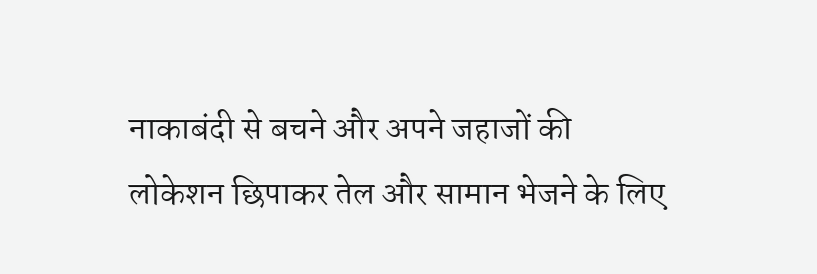नाकाबंदी से बचने और अपने जहाजों की लोकेशन छिपाकर तेल और सामान भेजने के लिए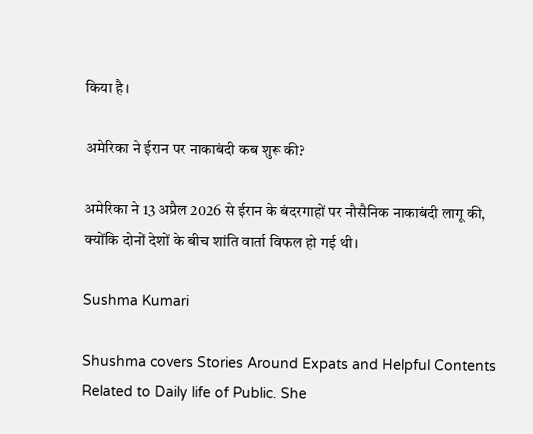किया है।

अमेरिका ने ईरान पर नाकाबंदी कब शुरू की?

अमेरिका ने 13 अप्रैल 2026 से ईरान के बंदरगाहों पर नौसैनिक नाकाबंदी लागू की, क्योंकि दोनों देशों के बीच शांति वार्ता विफल हो गई थी।

Sushma Kumari

Shushma covers Stories Around Expats and Helpful Contents Related to Daily life of Public. She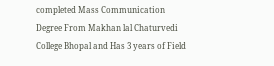completed Mass Communication Degree From Makhan lal Chaturvedi College Bhopal and Has 3 years of Field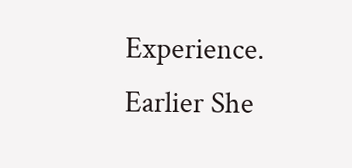Experience. Earlier She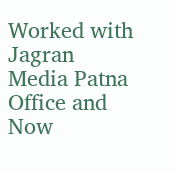Worked with Jagran Media Patna Office and Now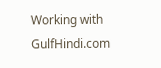Working with GulfHindi.com